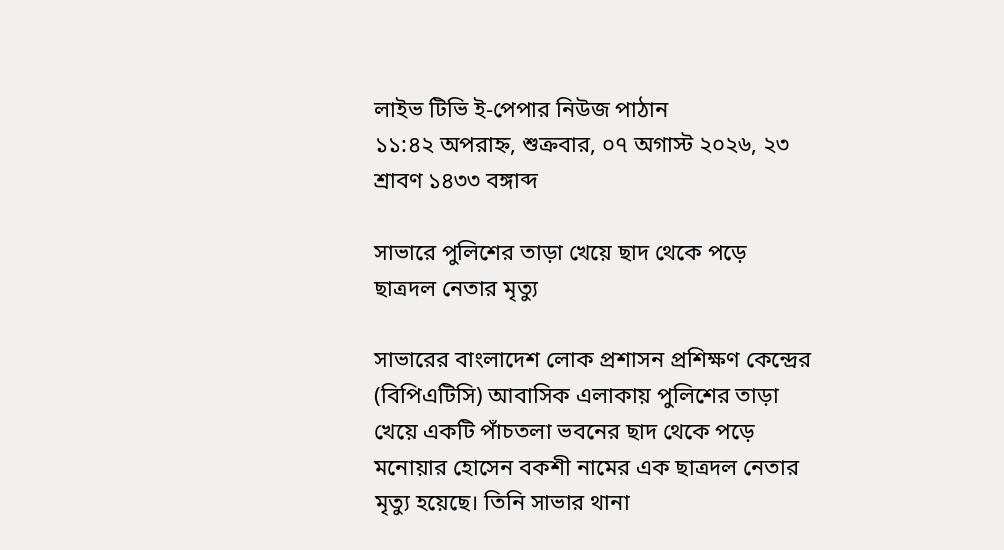লাইভ টিভি ই-পেপার নিউজ পাঠান
১১:৪২ অপরাহ্ন, শুক্রবার, ০৭ অগাস্ট ২০২৬, ২৩ শ্রাবণ ১৪৩৩ বঙ্গাব্দ

সাভারে পুলিশের তাড়া খেয়ে ছাদ থেকে পড়ে ছাত্রদল নেতার মৃত্যু

সাভারের বাংলাদেশ লোক প্রশাসন প্রশিক্ষণ কেন্দ্রের (বিপিএটিসি) আবাসিক এলাকায় পুলিশের তাড়া খেয়ে একটি পাঁচতলা ভবনের ছাদ থেকে পড়ে মনোয়ার হোসেন বকশী নামের এক ছাত্রদল নেতার মৃত্যু হয়েছে। তিনি সাভার থানা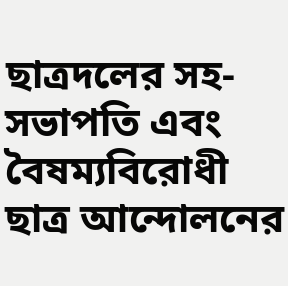ছাত্রদলের সহ-সভাপতি এবং বৈষম্যবিরোধী ছাত্র আন্দোলনের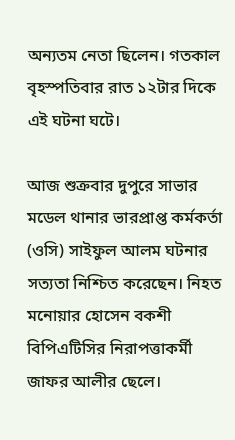অন্যতম নেতা ছিলেন। গতকাল বৃহস্পতিবার রাত ১২টার দিকে এই ঘটনা ঘটে।

আজ শুক্রবার দুপুরে সাভার মডেল থানার ভারপ্রাপ্ত কর্মকর্তা (ওসি) সাইফুল আলম ঘটনার সত্যতা নিশ্চিত করেছেন। নিহত মনোয়ার হোসেন বকশী বিপিএটিসির নিরাপত্তাকর্মী জাফর আলীর ছেলে।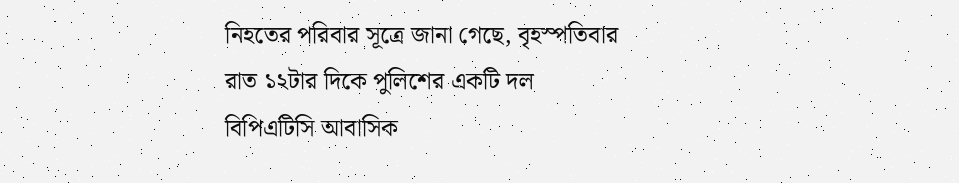নিহতের পরিবার সূত্রে জানা গেছে, বৃহস্পতিবার রাত ১২টার দিকে পুলিশের একটি দল বিপিএটিসি আবাসিক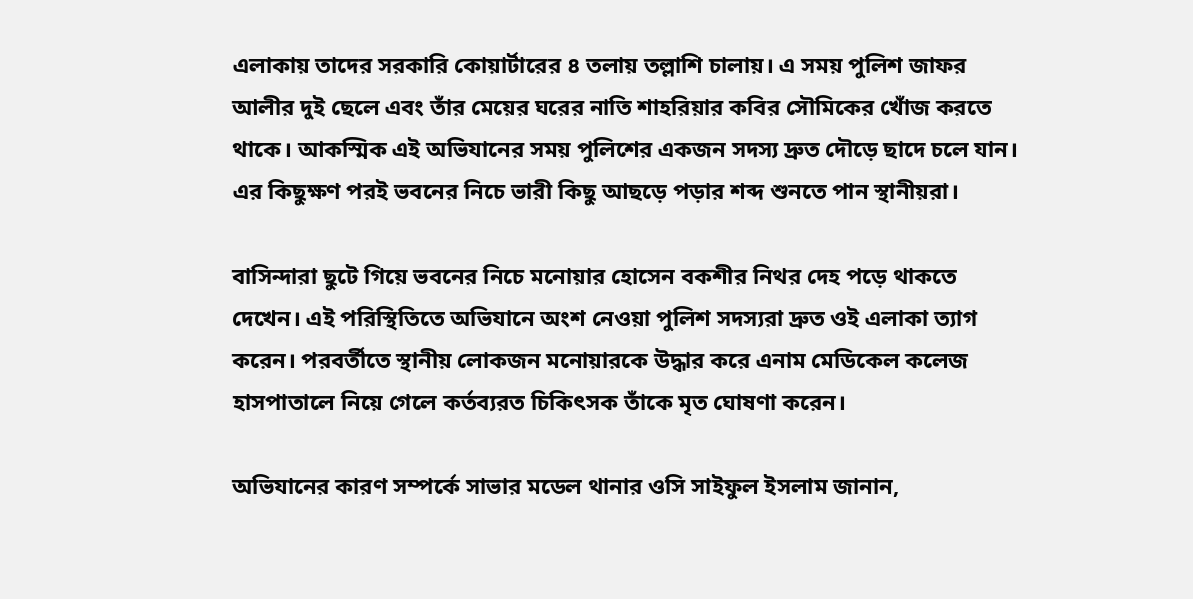এলাকায় তাদের সরকারি কোয়ার্টারের ৪ তলায় তল্লাশি চালায়। এ সময় পুলিশ জাফর আলীর দুই ছেলে এবং তাঁর মেয়ের ঘরের নাতি শাহরিয়ার কবির সৌমিকের খোঁজ করতে থাকে। আকস্মিক এই অভিযানের সময় পুলিশের একজন সদস্য দ্রুত দৌড়ে ছাদে চলে যান। এর কিছুক্ষণ পরই ভবনের নিচে ভারী কিছু আছড়ে পড়ার শব্দ শুনতে পান স্থানীয়রা।

বাসিন্দারা ছুটে গিয়ে ভবনের নিচে মনোয়ার হোসেন বকশীর নিথর দেহ পড়ে থাকতে দেখেন। এই পরিস্থিতিতে অভিযানে অংশ নেওয়া পুলিশ সদস্যরা দ্রুত ওই এলাকা ত্যাগ করেন। পরবর্তীতে স্থানীয় লোকজন মনোয়ারকে উদ্ধার করে এনাম মেডিকেল কলেজ হাসপাতালে নিয়ে গেলে কর্তব্যরত চিকিৎসক তাঁকে মৃত ঘোষণা করেন।

অভিযানের কারণ সম্পর্কে সাভার মডেল থানার ওসি সাইফুল ইসলাম জানান,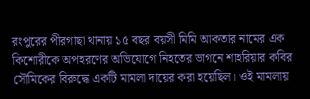রংপুরের পীরগাছা থানায় ১৫ বছর বয়সী মিমি আকতার নামের এক কিশোরীকে অপহরণের অভিযোগে নিহতের ভাগনে শাহরিয়ার কবির সৌমিকের বিরুদ্ধে একটি মামলা দায়ের করা হয়েছিল। ওই মামলায়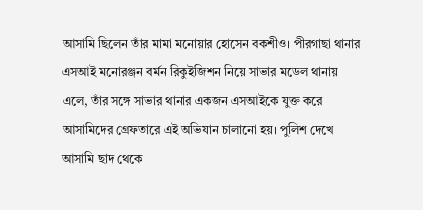আসামি ছিলেন তাঁর মামা মনোয়ার হোসেন বকশীও। পীরগাছা থানার এসআই মনোরঞ্জন বর্মন রিকুইজিশন নিয়ে সাভার মডেল থানায় এলে, তাঁর সঙ্গে সাভার থানার একজন এসআইকে যুক্ত করে আসামিদের গ্রেফতারে এই অভিযান চালানো হয়। পুলিশ দেখে আসামি ছাদ থেকে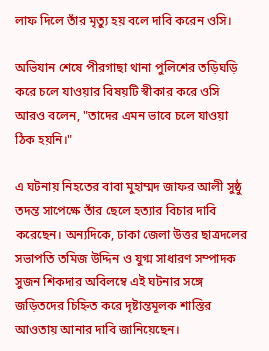লাফ দিলে তাঁর মৃত্যু হয় বলে দাবি করেন ওসি।

অভিযান শেষে পীরগাছা থানা পুলিশের তড়িঘড়ি করে চলে যাওয়ার বিষয়টি স্বীকার করে ওসি আরও বলেন, "তাদের এমন ভাবে চলে যাওয়া ঠিক হয়নি।"

এ ঘটনায় নিহতের বাবা মুহাম্মদ জাফর আলী সুষ্ঠু তদন্ত সাপেক্ষে তাঁর ছেলে হত্যার বিচার দাবি করেছেন। অন্যদিকে, ঢাকা জেলা উত্তর ছাত্রদলের সভাপতি তমিজ উদ্দিন ও যুগ্ম সাধারণ সম্পাদক সুজন শিকদার অবিলম্বে এই ঘটনার সঙ্গে জড়িতদের চিহ্নিত করে দৃষ্টান্তমূলক শাস্তির আওতায় আনার দাবি জানিয়েছেন।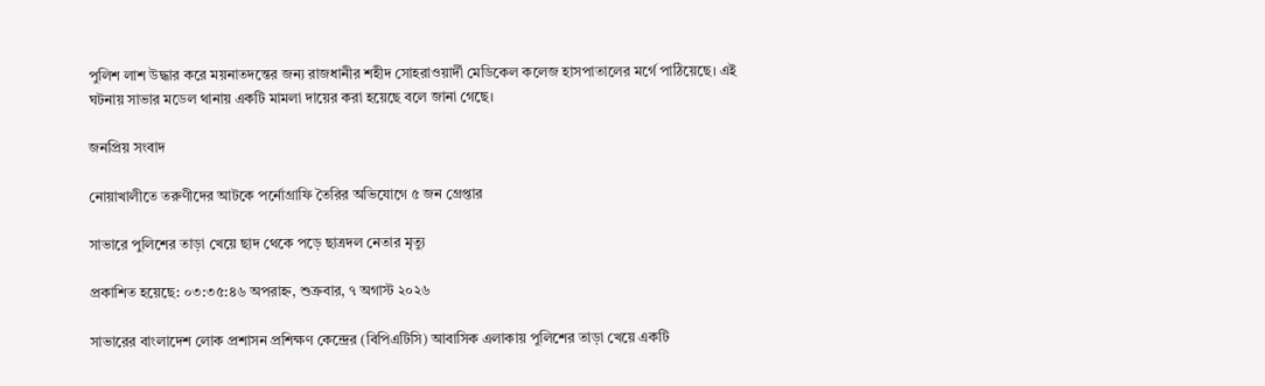পুলিশ লাশ উদ্ধার করে ময়নাতদন্তের জন্য রাজধানীর শহীদ সোহরাওয়ার্দী মেডিকেল কলেজ হাসপাতালের মর্গে পাঠিয়েছে। এই ঘটনায় সাভার মডেল থানায় একটি মামলা দায়ের করা হয়েছে বলে জানা গেছে।

জনপ্রিয় সংবাদ

নোয়াখালীতে তরুণীদের আটকে পর্নোগ্রাফি তৈরির অভিযোগে ৫ জন গ্রেপ্তার

সাভারে পুলিশের তাড়া খেয়ে ছাদ থেকে পড়ে ছাত্রদল নেতার মৃত্যু

প্রকাশিত হয়েছে: ০৩:৩৫:৪৬ অপরাহ্ন, শুক্রবার, ৭ অগাস্ট ২০২৬

সাভারের বাংলাদেশ লোক প্রশাসন প্রশিক্ষণ কেন্দ্রের (বিপিএটিসি) আবাসিক এলাকায় পুলিশের তাড়া খেয়ে একটি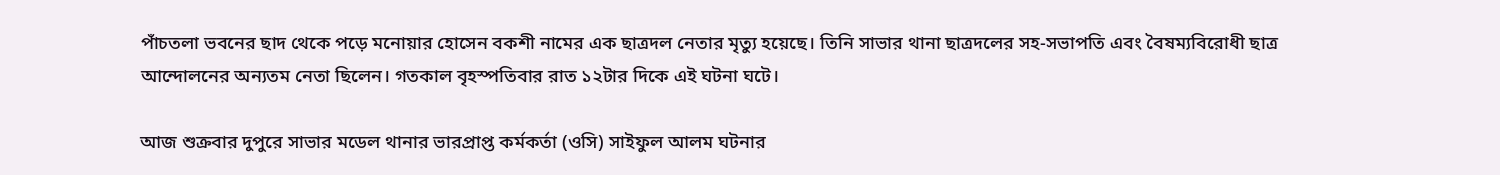পাঁচতলা ভবনের ছাদ থেকে পড়ে মনোয়ার হোসেন বকশী নামের এক ছাত্রদল নেতার মৃত্যু হয়েছে। তিনি সাভার থানা ছাত্রদলের সহ-সভাপতি এবং বৈষম্যবিরোধী ছাত্র আন্দোলনের অন্যতম নেতা ছিলেন। গতকাল বৃহস্পতিবার রাত ১২টার দিকে এই ঘটনা ঘটে।

আজ শুক্রবার দুপুরে সাভার মডেল থানার ভারপ্রাপ্ত কর্মকর্তা (ওসি) সাইফুল আলম ঘটনার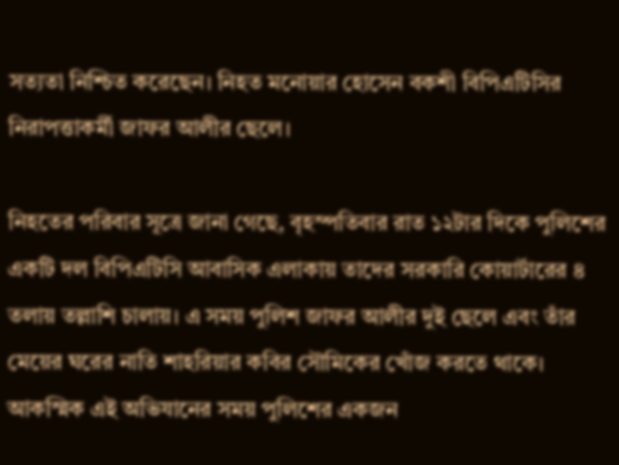সত্যতা নিশ্চিত করেছেন। নিহত মনোয়ার হোসেন বকশী বিপিএটিসির নিরাপত্তাকর্মী জাফর আলীর ছেলে।

নিহতের পরিবার সূত্রে জানা গেছে, বৃহস্পতিবার রাত ১২টার দিকে পুলিশের একটি দল বিপিএটিসি আবাসিক এলাকায় তাদের সরকারি কোয়ার্টারের ৪ তলায় তল্লাশি চালায়। এ সময় পুলিশ জাফর আলীর দুই ছেলে এবং তাঁর মেয়ের ঘরের নাতি শাহরিয়ার কবির সৌমিকের খোঁজ করতে থাকে। আকস্মিক এই অভিযানের সময় পুলিশের একজন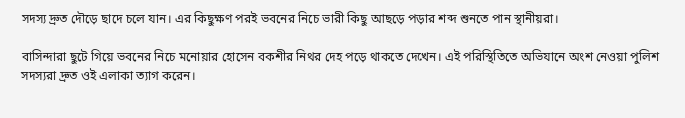সদস্য দ্রুত দৌড়ে ছাদে চলে যান। এর কিছুক্ষণ পরই ভবনের নিচে ভারী কিছু আছড়ে পড়ার শব্দ শুনতে পান স্থানীয়রা।

বাসিন্দারা ছুটে গিয়ে ভবনের নিচে মনোয়ার হোসেন বকশীর নিথর দেহ পড়ে থাকতে দেখেন। এই পরিস্থিতিতে অভিযানে অংশ নেওয়া পুলিশ সদস্যরা দ্রুত ওই এলাকা ত্যাগ করেন।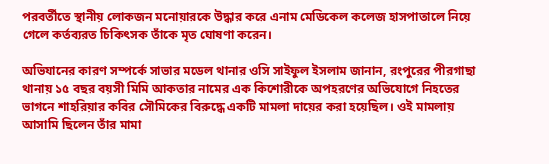পরবর্তীতে স্থানীয় লোকজন মনোয়ারকে উদ্ধার করে এনাম মেডিকেল কলেজ হাসপাতালে নিয়ে গেলে কর্তব্যরত চিকিৎসক তাঁকে মৃত ঘোষণা করেন।

অভিযানের কারণ সম্পর্কে সাভার মডেল থানার ওসি সাইফুল ইসলাম জানান, রংপুরের পীরগাছা থানায় ১৫ বছর বয়সী মিমি আকতার নামের এক কিশোরীকে অপহরণের অভিযোগে নিহতের ভাগনে শাহরিয়ার কবির সৌমিকের বিরুদ্ধে একটি মামলা দায়ের করা হয়েছিল। ওই মামলায় আসামি ছিলেন তাঁর মামা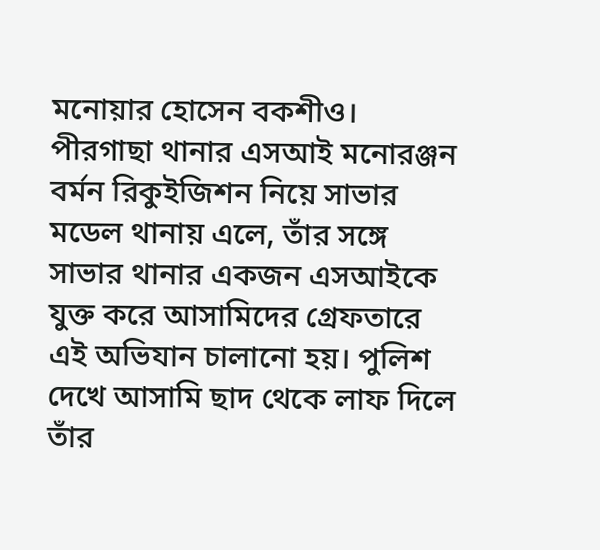মনোয়ার হোসেন বকশীও। পীরগাছা থানার এসআই মনোরঞ্জন বর্মন রিকুইজিশন নিয়ে সাভার মডেল থানায় এলে, তাঁর সঙ্গে সাভার থানার একজন এসআইকে যুক্ত করে আসামিদের গ্রেফতারে এই অভিযান চালানো হয়। পুলিশ দেখে আসামি ছাদ থেকে লাফ দিলে তাঁর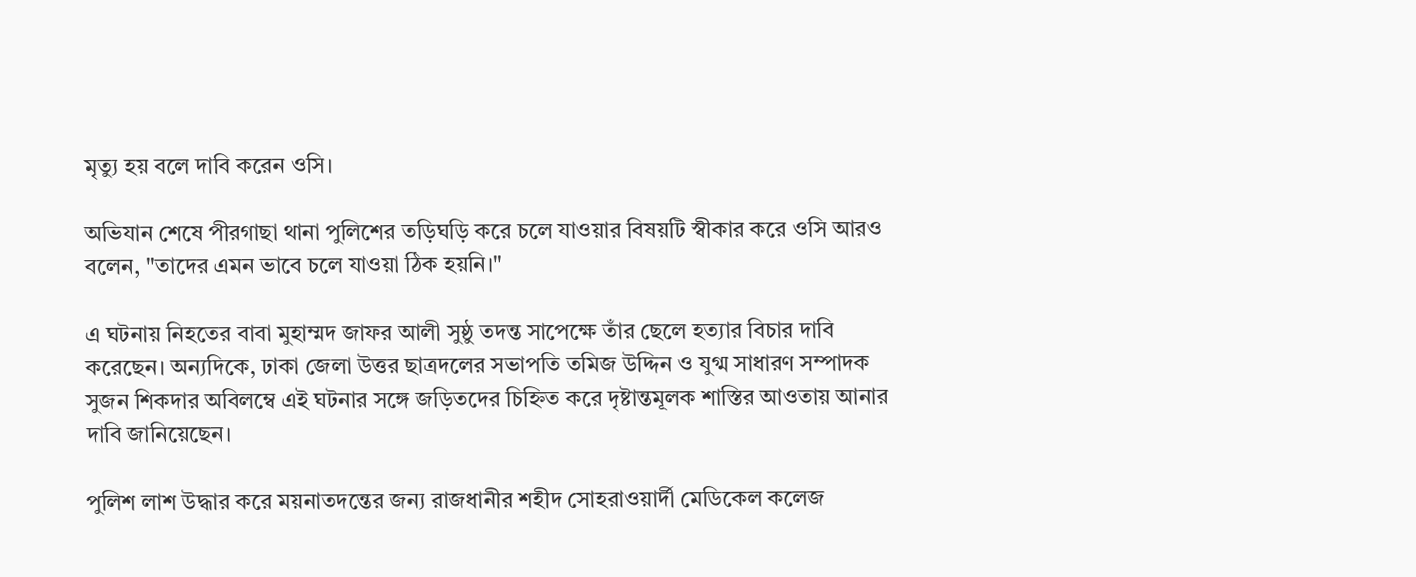মৃত্যু হয় বলে দাবি করেন ওসি।

অভিযান শেষে পীরগাছা থানা পুলিশের তড়িঘড়ি করে চলে যাওয়ার বিষয়টি স্বীকার করে ওসি আরও বলেন, "তাদের এমন ভাবে চলে যাওয়া ঠিক হয়নি।"

এ ঘটনায় নিহতের বাবা মুহাম্মদ জাফর আলী সুষ্ঠু তদন্ত সাপেক্ষে তাঁর ছেলে হত্যার বিচার দাবি করেছেন। অন্যদিকে, ঢাকা জেলা উত্তর ছাত্রদলের সভাপতি তমিজ উদ্দিন ও যুগ্ম সাধারণ সম্পাদক সুজন শিকদার অবিলম্বে এই ঘটনার সঙ্গে জড়িতদের চিহ্নিত করে দৃষ্টান্তমূলক শাস্তির আওতায় আনার দাবি জানিয়েছেন।

পুলিশ লাশ উদ্ধার করে ময়নাতদন্তের জন্য রাজধানীর শহীদ সোহরাওয়ার্দী মেডিকেল কলেজ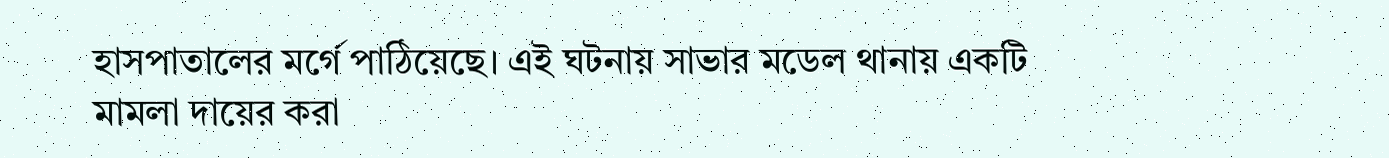হাসপাতালের মর্গে পাঠিয়েছে। এই ঘটনায় সাভার মডেল থানায় একটি মামলা দায়ের করা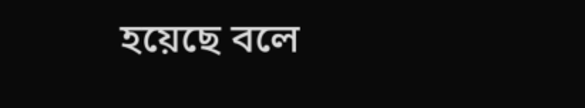হয়েছে বলে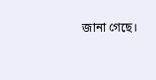জানা গেছে।